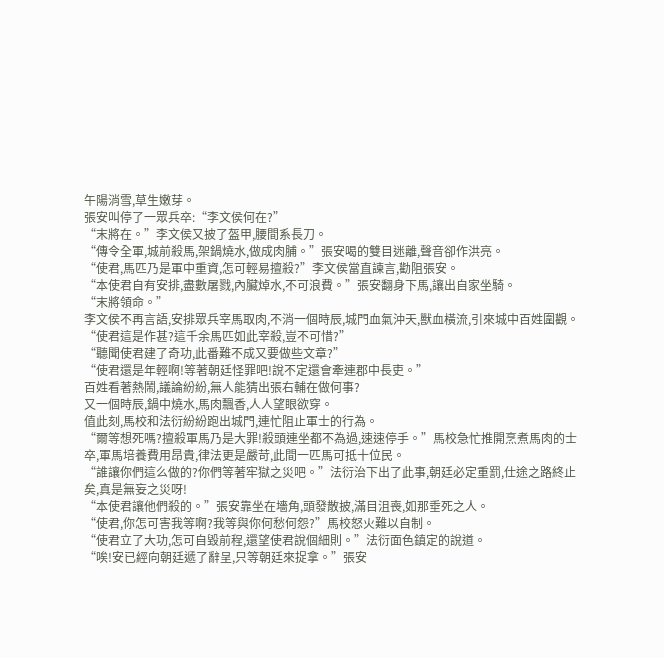午陽消雪,草生嫩芽。
張安叫停了一眾兵卒:“李文侯何在?”
“末將在。”李文侯又披了盔甲,腰間系長刀。
“傳令全軍,城前殺馬,架鍋燒水,做成肉脯。”張安喝的雙目迷離,聲音卻作洪亮。
“使君,馬匹乃是軍中重資,怎可輕易擅殺?”李文侯當直諫言,勸阻張安。
“本使君自有安排,盡數屠戮,內臟焯水,不可浪費。”張安翻身下馬,讓出自家坐騎。
“末將領命。”
李文侯不再言語,安排眾兵宰馬取肉,不消一個時辰,城門血氣沖天,獸血橫流,引來城中百姓圍觀。
“使君這是作甚?這千余馬匹如此宰殺,豈不可惜?”
“聽聞使君建了奇功,此番難不成又要做些文章?”
“使君還是年輕啊!等著朝廷怪罪吧!說不定還會牽連郡中長吏。”
百姓看著熱鬧,議論紛紛,無人能猜出張右輔在做何事?
又一個時辰,鍋中燒水,馬肉飄香,人人望眼欲穿。
值此刻,馬校和法衍紛紛跑出城門,連忙阻止軍士的行為。
“爾等想死嗎?擅殺軍馬乃是大罪!殺頭連坐都不為過,速速停手。”馬校急忙推開烹煮馬肉的士卒,軍馬培養費用昂貴,律法更是嚴苛,此間一匹馬可抵十位民。
“誰讓你們這么做的?你們等著牢獄之災吧。”法衍治下出了此事,朝廷必定重罰,仕途之路終止矣,真是無妄之災呀!
“本使君讓他們殺的。”張安靠坐在墻角,頭發散披,滿目沮喪,如那垂死之人。
“使君,你怎可害我等啊?我等與你何愁何怨?”馬校怒火難以自制。
“使君立了大功,怎可自毀前程,還望使君說個細則。”法衍面色鎮定的說道。
“唉!安已經向朝廷遞了辭呈,只等朝廷來捉拿。”張安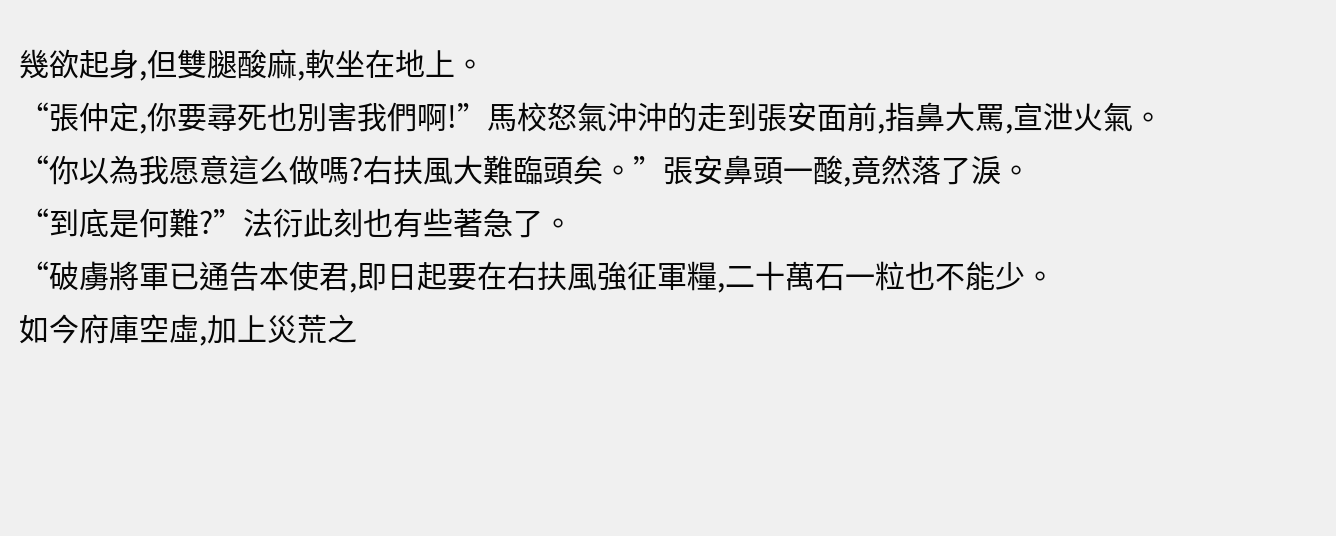幾欲起身,但雙腿酸麻,軟坐在地上。
“張仲定,你要尋死也別害我們啊!”馬校怒氣沖沖的走到張安面前,指鼻大罵,宣泄火氣。
“你以為我愿意這么做嗎?右扶風大難臨頭矣。”張安鼻頭一酸,竟然落了淚。
“到底是何難?”法衍此刻也有些著急了。
“破虜將軍已通告本使君,即日起要在右扶風強征軍糧,二十萬石一粒也不能少。
如今府庫空虛,加上災荒之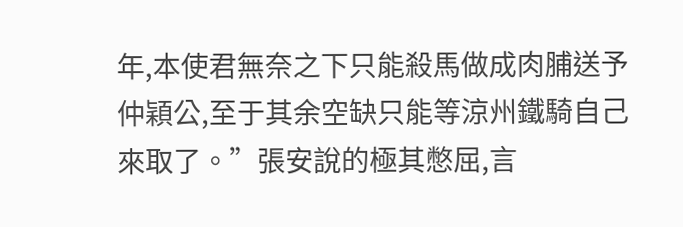年,本使君無奈之下只能殺馬做成肉脯送予仲穎公,至于其余空缺只能等涼州鐵騎自己來取了。”張安說的極其憋屈,言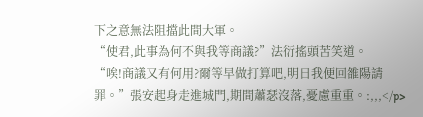下之意無法阻擋此間大軍。
“使君,此事為何不與我等商議?”法衍搖頭苦笑道。
“唉!商議又有何用?爾等早做打算吧,明日我便回雒陽請罪。”張安起身走進城門,期間蕭瑟沒落,憂慮重重。:,,,</p>